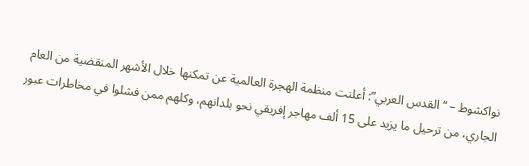نواكشوط – “القدس العربي”: أعلنت منظمة الهجرة العالمية عن تمكنها خلال الأشهر المنقضية من العام الجاري، من ترحيل ما يزيد على 15 ألف مهاجر إفريقي نحو بلدانهم، وكلهم ممن فشلوا في مخاطرات عبور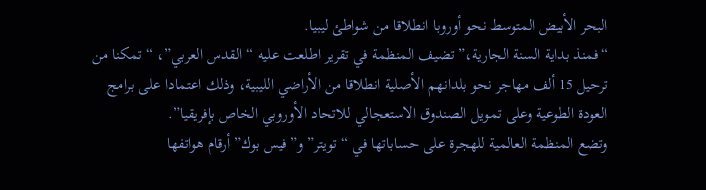البحر الأبيض المتوسط نحو أوروبا انطلاقا من شواطئ ليبيا.
“فمنذ بداية السنة الجارية،” تضيف المنظمة في تقرير اطلعت عليه “القدس العربي”، “تمكنا من ترحيل 15 ألف مهاجر نحو بلدانهم الأصلية انطلاقا من الأراضي الليبية، وذلك اعتمادا على برامج العودة الطوعية وعلى تمويل الصندوق الاستعجالي للاتحاد الأوروبي الخاص بإفريقيا”.
وتضع المنظمة العالمية للهجرة على حساباتها في “تويتر” و”فيس بوك” أرقام هواتفها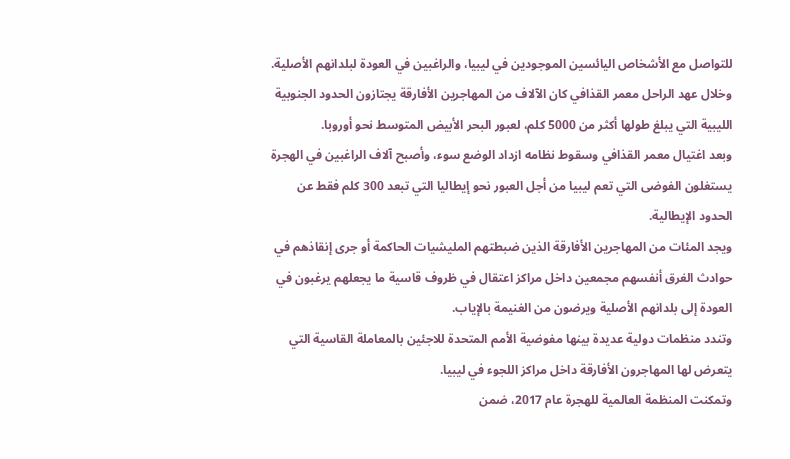للتواصل مع الأشخاص اليائسين الموجودين في ليبيا، والراغبين في العودة لبلدانهم الأصلية.
وخلال عهد الراحل معمر القذافي كان الآلاف من المهاجرين الأفارقة يجتازون الحدود الجنوبية الليبية التي يبلغ طولها أكثر من 5000 كلم، لعبور البحر الأبيض المتوسط نحو أوروبا.
وبعد اغتيال معمر القذافي وسقوط نظامه ازداد الوضع سوء، وأصبح آلاف الراغبين في الهجرة يستغلون الفوضى التي تعم ليبيا من أجل العبور نحو إيطاليا التي تبعد 300 كلم فقط عن الحدود الإيطالية.
ويجد المئات من المهاجرين الأفارقة الذين ضبطتهم المليشيات الحاكمة أو جرى إنقاذهم في حوادث الغرق أنفسهم مجمعين داخل مراكز اعتقال في ظروف قاسية ما يجعلهم يرغبون في العودة إلى بلدانهم الأصلية ويرضون من الغنيمة بالإياب.
وتندد منظمات دولية عديدة بينها مفوضية الأمم المتحدة للاجئين بالمعاملة القاسية التي يتعرض لها المهاجرون الأفارقة داخل مراكز اللجوء في ليبيا.
وتمكنت المنظمة العالمية للهجرة عام 2017، ضمن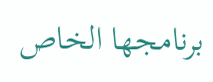برنامجها الخاص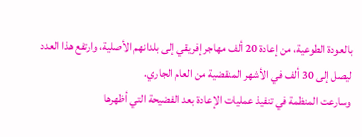بالعودة الطوعية، من إعادة 20 ألف مهاجر إفريقي إلى بلدانهم الأصلية، وارتفع هذا العدد ليصل إلى 30 ألف في الأشهر المنقضية من العام الجاري.
وسارعت المنظمة في تنفيذ عمليات الإعادة بعد الفضيحة التي أظهرها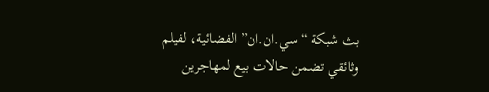بث شبكة “سي.ان.ان” الفضائية، لفيلم وثائقي تضمن حالات بيع لمهاجرين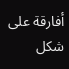أفارقة على شكل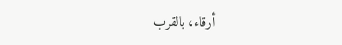أرقاء، بالقرب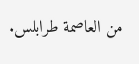من العاصمة طرابلس.